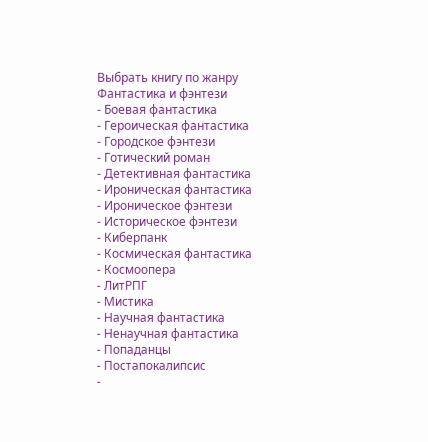Выбрать книгу по жанру
Фантастика и фэнтези
- Боевая фантастика
- Героическая фантастика
- Городское фэнтези
- Готический роман
- Детективная фантастика
- Ироническая фантастика
- Ироническое фэнтези
- Историческое фэнтези
- Киберпанк
- Космическая фантастика
- Космоопера
- ЛитРПГ
- Мистика
- Научная фантастика
- Ненаучная фантастика
- Попаданцы
- Постапокалипсис
-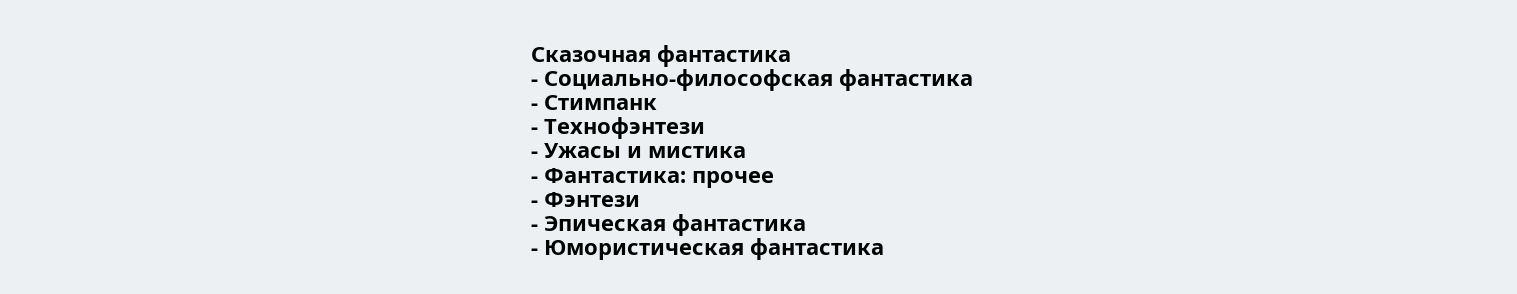Сказочная фантастика
- Социально-философская фантастика
- Стимпанк
- Технофэнтези
- Ужасы и мистика
- Фантастика: прочее
- Фэнтези
- Эпическая фантастика
- Юмористическая фантастика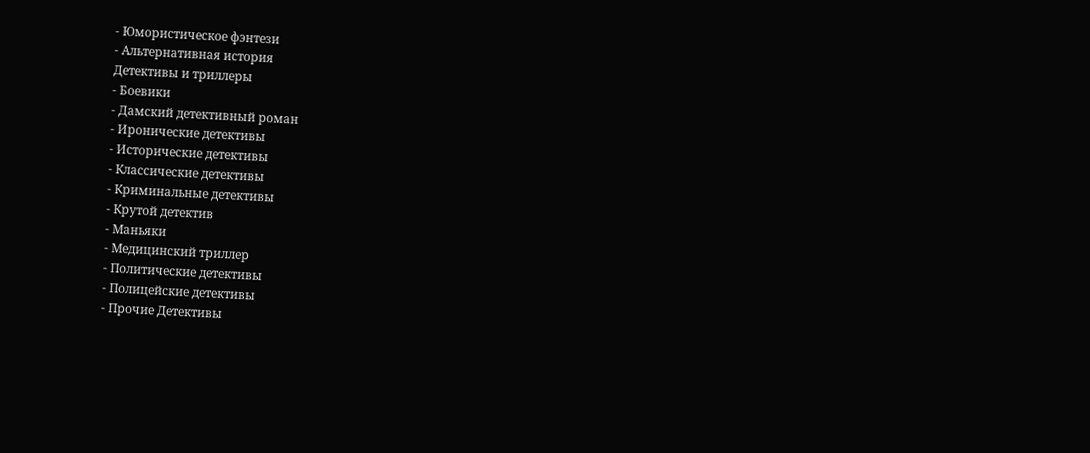- Юмористическое фэнтези
- Альтернативная история
Детективы и триллеры
- Боевики
- Дамский детективный роман
- Иронические детективы
- Исторические детективы
- Классические детективы
- Криминальные детективы
- Крутой детектив
- Маньяки
- Медицинский триллер
- Политические детективы
- Полицейские детективы
- Прочие Детективы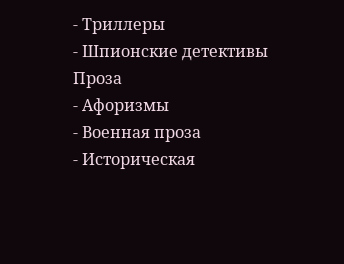- Триллеры
- Шпионские детективы
Проза
- Афоризмы
- Военная проза
- Историческая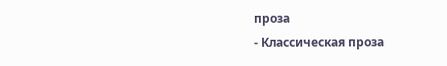проза
- Классическая проза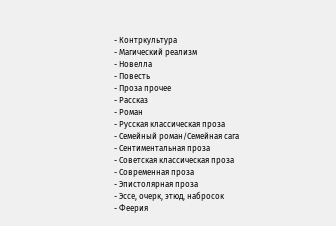- Контркультура
- Магический реализм
- Новелла
- Повесть
- Проза прочее
- Рассказ
- Роман
- Русская классическая проза
- Семейный роман/Семейная сага
- Сентиментальная проза
- Советская классическая проза
- Современная проза
- Эпистолярная проза
- Эссе, очерк, этюд, набросок
- Феерия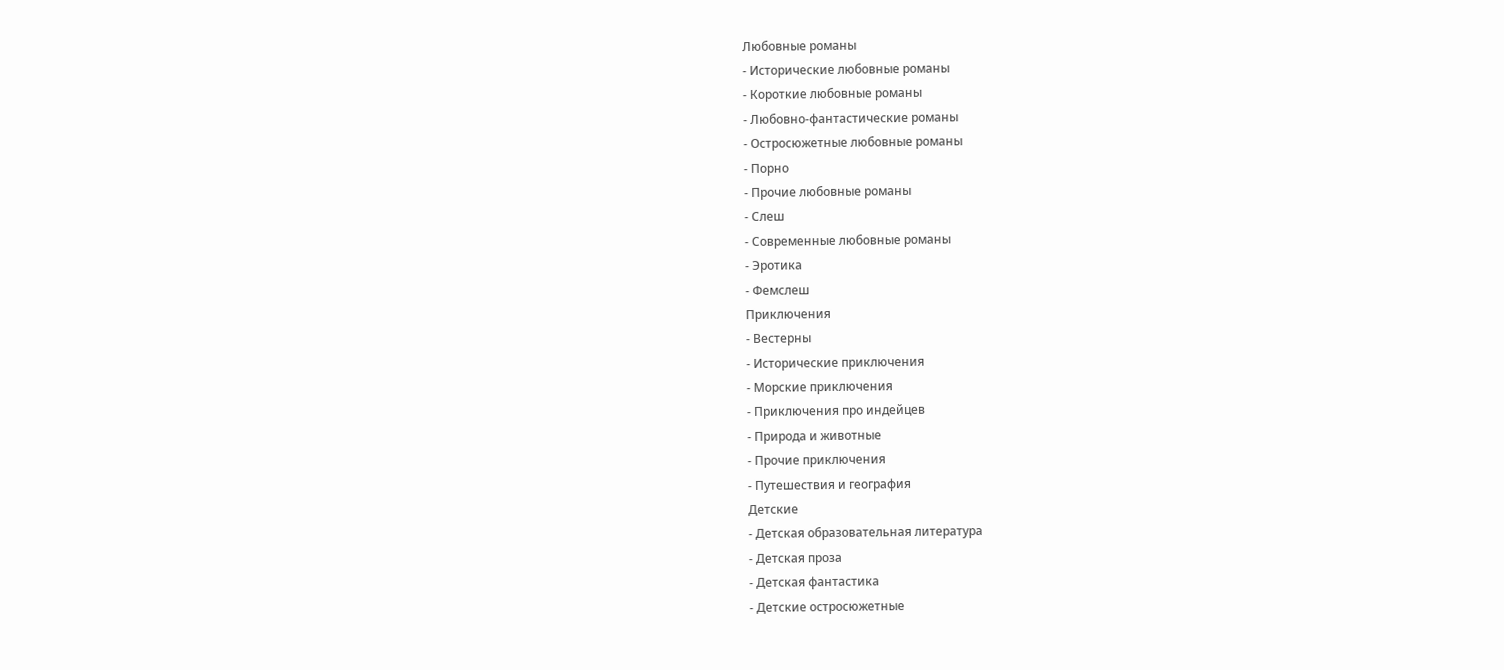Любовные романы
- Исторические любовные романы
- Короткие любовные романы
- Любовно-фантастические романы
- Остросюжетные любовные романы
- Порно
- Прочие любовные романы
- Слеш
- Современные любовные романы
- Эротика
- Фемслеш
Приключения
- Вестерны
- Исторические приключения
- Морские приключения
- Приключения про индейцев
- Природа и животные
- Прочие приключения
- Путешествия и география
Детские
- Детская образовательная литература
- Детская проза
- Детская фантастика
- Детские остросюжетные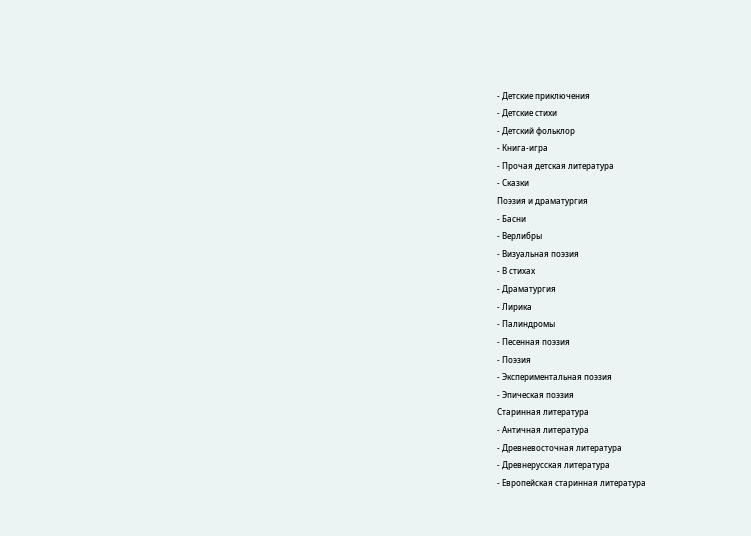- Детские приключения
- Детские стихи
- Детский фольклор
- Книга-игра
- Прочая детская литература
- Сказки
Поэзия и драматургия
- Басни
- Верлибры
- Визуальная поэзия
- В стихах
- Драматургия
- Лирика
- Палиндромы
- Песенная поэзия
- Поэзия
- Экспериментальная поэзия
- Эпическая поэзия
Старинная литература
- Античная литература
- Древневосточная литература
- Древнерусская литература
- Европейская старинная литература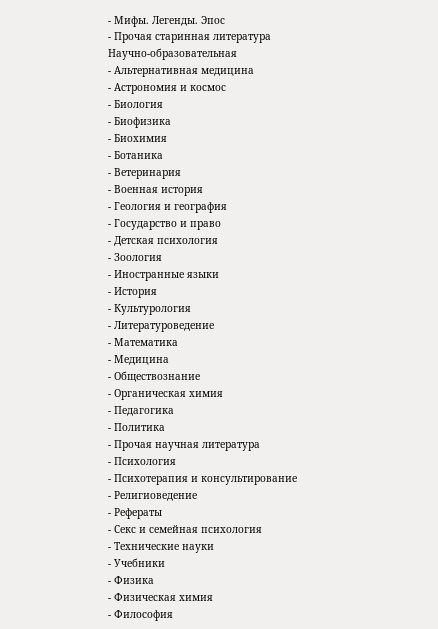- Мифы. Легенды. Эпос
- Прочая старинная литература
Научно-образовательная
- Альтернативная медицина
- Астрономия и космос
- Биология
- Биофизика
- Биохимия
- Ботаника
- Ветеринария
- Военная история
- Геология и география
- Государство и право
- Детская психология
- Зоология
- Иностранные языки
- История
- Культурология
- Литературоведение
- Математика
- Медицина
- Обществознание
- Органическая химия
- Педагогика
- Политика
- Прочая научная литература
- Психология
- Психотерапия и консультирование
- Религиоведение
- Рефераты
- Секс и семейная психология
- Технические науки
- Учебники
- Физика
- Физическая химия
- Философия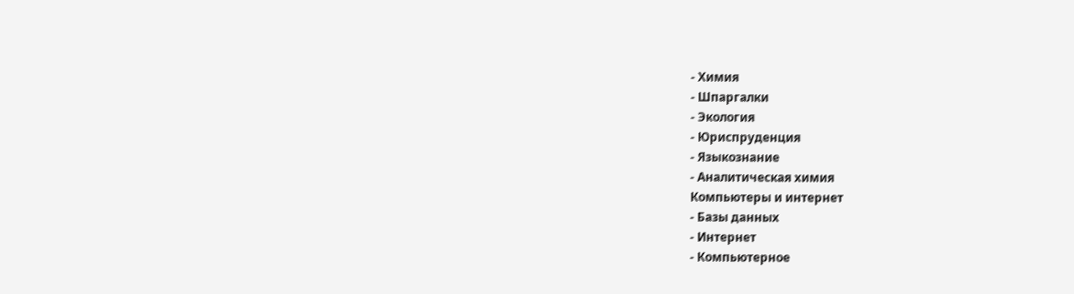- Химия
- Шпаргалки
- Экология
- Юриспруденция
- Языкознание
- Аналитическая химия
Компьютеры и интернет
- Базы данных
- Интернет
- Компьютерное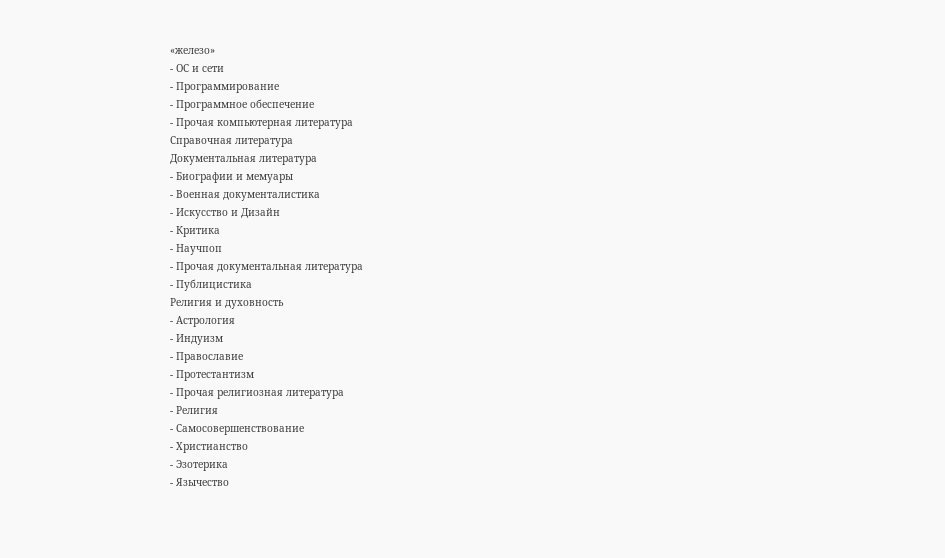«железо»
- ОС и сети
- Программирование
- Программное обеспечение
- Прочая компьютерная литература
Справочная литература
Документальная литература
- Биографии и мемуары
- Военная документалистика
- Искусство и Дизайн
- Критика
- Научпоп
- Прочая документальная литература
- Публицистика
Религия и духовность
- Астрология
- Индуизм
- Православие
- Протестантизм
- Прочая религиозная литература
- Религия
- Самосовершенствование
- Христианство
- Эзотерика
- Язычество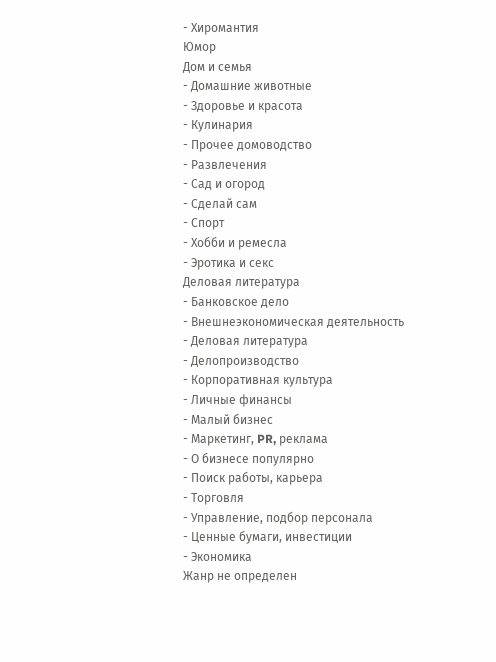- Хиромантия
Юмор
Дом и семья
- Домашние животные
- Здоровье и красота
- Кулинария
- Прочее домоводство
- Развлечения
- Сад и огород
- Сделай сам
- Спорт
- Хобби и ремесла
- Эротика и секс
Деловая литература
- Банковское дело
- Внешнеэкономическая деятельность
- Деловая литература
- Делопроизводство
- Корпоративная культура
- Личные финансы
- Малый бизнес
- Маркетинг, PR, реклама
- О бизнесе популярно
- Поиск работы, карьера
- Торговля
- Управление, подбор персонала
- Ценные бумаги, инвестиции
- Экономика
Жанр не определен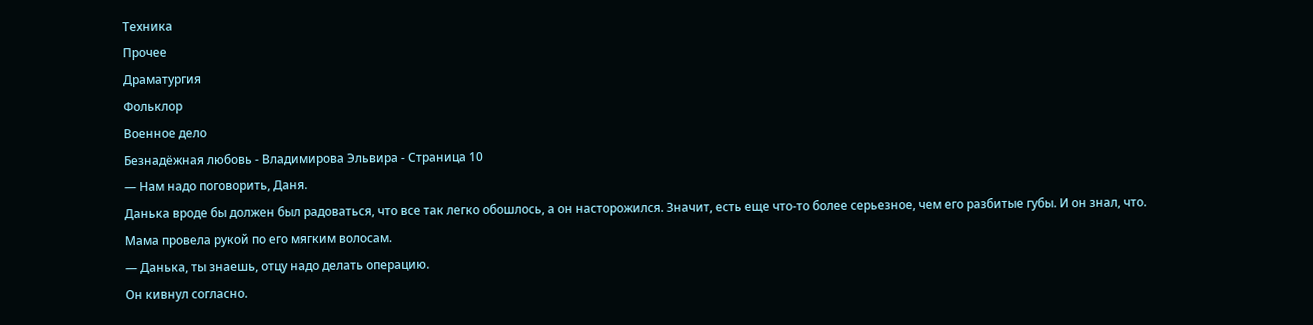Техника
Прочее
Драматургия
Фольклор
Военное дело
Безнадёжная любовь - Владимирова Эльвира - Страница 10
— Нам надо поговорить, Даня.
Данька вроде бы должен был радоваться, что все так легко обошлось, а он насторожился. Значит, есть еще что-то более серьезное, чем его разбитые губы. И он знал, что.
Мама провела рукой по его мягким волосам.
— Данька, ты знаешь, отцу надо делать операцию.
Он кивнул согласно.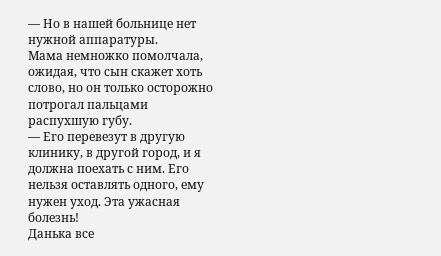— Но в нашей больнице нет нужной аппаратуры.
Мама немножко помолчала, ожидая, что сын скажет хоть слово, но он только осторожно потрогал пальцами распухшую губу.
— Его перевезут в другую клинику, в другой город, и я должна поехать с ним. Его нельзя оставлять одного, ему нужен уход. Эта ужасная болезнь!
Данька все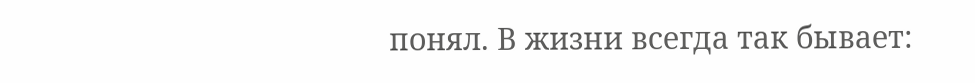понял. В жизни всегда так бывает: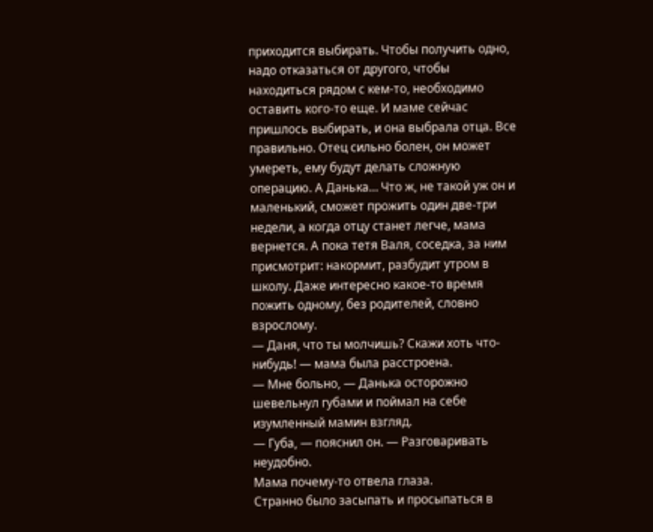приходится выбирать. Чтобы получить одно, надо отказаться от другого, чтобы находиться рядом с кем-то, необходимо оставить кого-то еще. И маме сейчас пришлось выбирать, и она выбрала отца. Все правильно. Отец сильно болен, он может умереть, ему будут делать сложную операцию. А Данька… Что ж, не такой уж он и маленький, сможет прожить один две-три недели, а когда отцу станет легче, мама вернется. А пока тетя Валя, соседка, за ним присмотрит: накормит, разбудит утром в школу. Даже интересно какое-то время пожить одному, без родителей, словно взрослому.
— Даня, что ты молчишь? Скажи хоть что-нибудь! — мама была расстроена.
— Мне больно, — Данька осторожно шевельнул губами и поймал на себе изумленный мамин взгляд.
— Губа, — пояснил он. — Разговаривать неудобно.
Мама почему-то отвела глаза.
Странно было засыпать и просыпаться в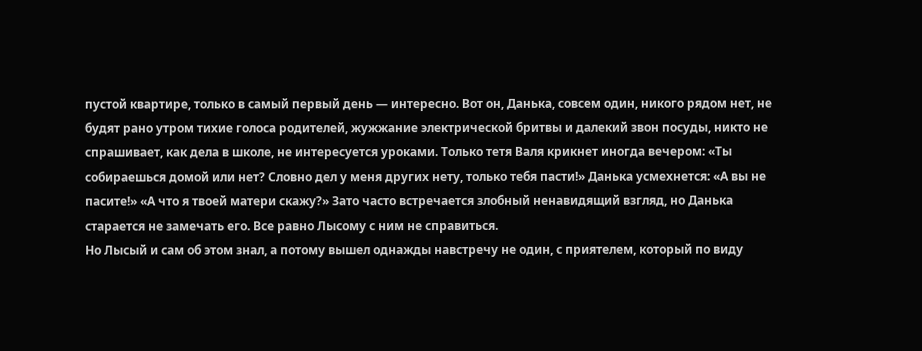пустой квартире, только в самый первый день — интересно. Вот он, Данька, совсем один, никого рядом нет, не будят рано утром тихие голоса родителей, жужжание электрической бритвы и далекий звон посуды, никто не спрашивает, как дела в школе, не интересуется уроками. Только тетя Валя крикнет иногда вечером: «Ты собираешься домой или нет? Словно дел у меня других нету, только тебя пасти!» Данька усмехнется: «А вы не пасите!» «А что я твоей матери скажу?» Зато часто встречается злобный ненавидящий взгляд, но Данька старается не замечать его. Все равно Лысому с ним не справиться.
Но Лысый и сам об этом знал, а потому вышел однажды навстречу не один, с приятелем, который по виду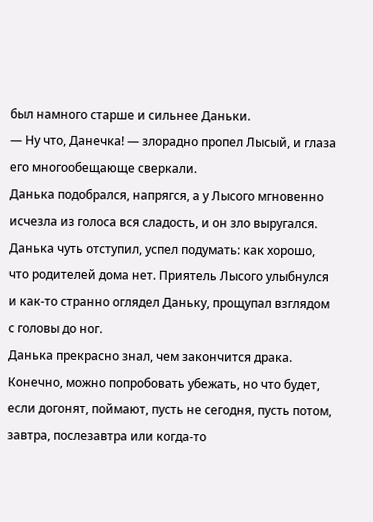был намного старше и сильнее Даньки.
— Ну что, Данечка! — злорадно пропел Лысый, и глаза его многообещающе сверкали.
Данька подобрался, напрягся, а у Лысого мгновенно исчезла из голоса вся сладость, и он зло выругался.
Данька чуть отступил, успел подумать: как хорошо, что родителей дома нет. Приятель Лысого улыбнулся и как-то странно оглядел Даньку, прощупал взглядом с головы до ног.
Данька прекрасно знал, чем закончится драка. Конечно, можно попробовать убежать, но что будет, если догонят, поймают, пусть не сегодня, пусть потом, завтра, послезавтра или когда-то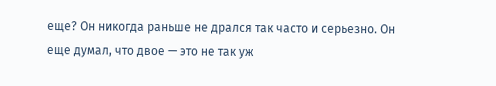еще? Он никогда раньше не дрался так часто и серьезно. Он еще думал, что двое — это не так уж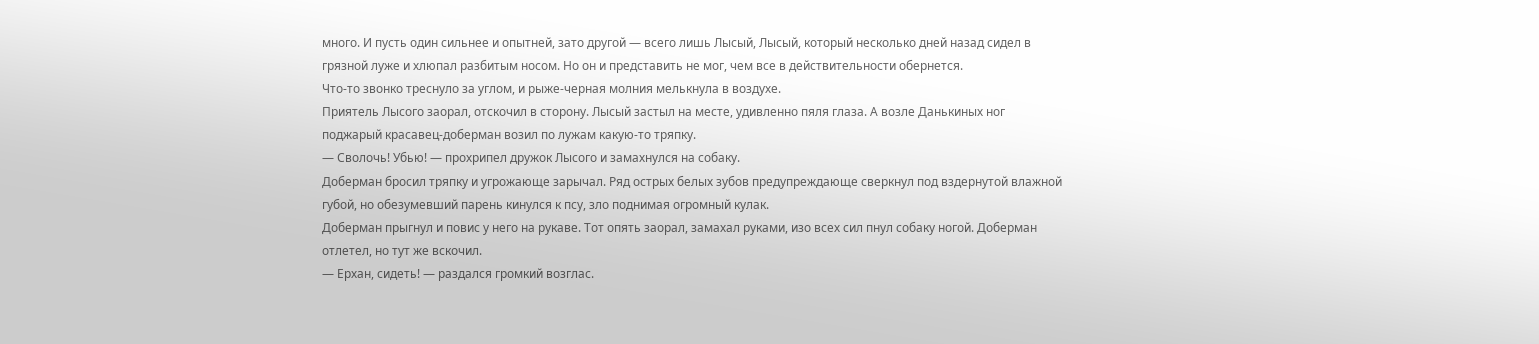много. И пусть один сильнее и опытней, зато другой — всего лишь Лысый, Лысый, который несколько дней назад сидел в грязной луже и хлюпал разбитым носом. Но он и представить не мог, чем все в действительности обернется.
Что-то звонко треснуло за углом, и рыже-черная молния мелькнула в воздухе.
Приятель Лысого заорал, отскочил в сторону. Лысый застыл на месте, удивленно пяля глаза. А возле Данькиных ног поджарый красавец-доберман возил по лужам какую-то тряпку.
— Сволочь! Убью! — прохрипел дружок Лысого и замахнулся на собаку.
Доберман бросил тряпку и угрожающе зарычал. Ряд острых белых зубов предупреждающе сверкнул под вздернутой влажной губой, но обезумевший парень кинулся к псу, зло поднимая огромный кулак.
Доберман прыгнул и повис у него на рукаве. Тот опять заорал, замахал руками, изо всех сил пнул собаку ногой. Доберман отлетел, но тут же вскочил.
— Ерхан, сидеть! — раздался громкий возглас.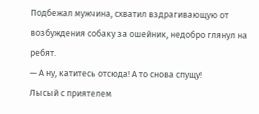Подбежал мужчина, схватил вздрагивающую от возбуждения собаку за ошейник, недобро глянул на ребят.
— А ну, катитесь отсюда! А то снова спущу!
Лысый с приятелем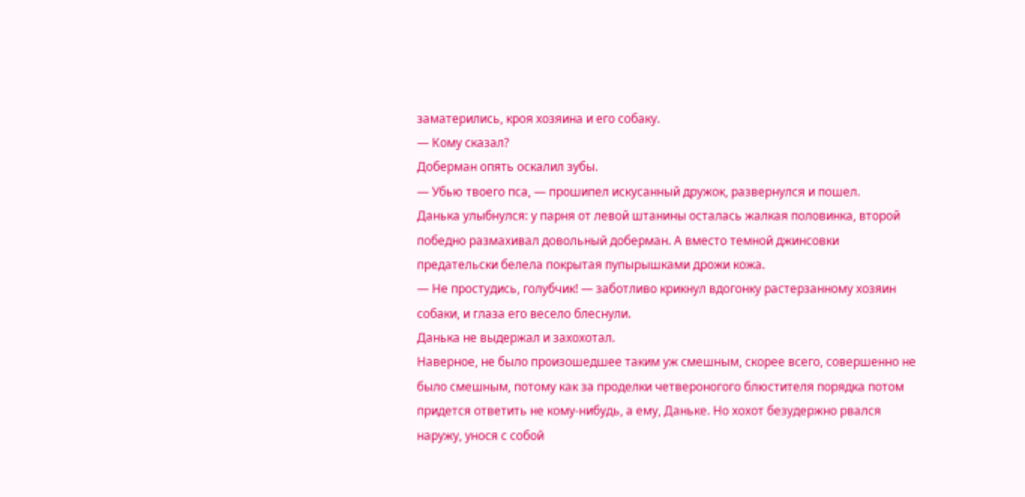заматерились, кроя хозяина и его собаку.
— Кому сказал?
Доберман опять оскалил зубы.
— Убью твоего пса, — прошипел искусанный дружок, развернулся и пошел.
Данька улыбнулся: у парня от левой штанины осталась жалкая половинка, второй победно размахивал довольный доберман. А вместо темной джинсовки предательски белела покрытая пупырышками дрожи кожа.
— Не простудись, голубчик! — заботливо крикнул вдогонку растерзанному хозяин собаки, и глаза его весело блеснули.
Данька не выдержал и захохотал.
Наверное, не было произошедшее таким уж смешным, скорее всего, совершенно не было смешным, потому как за проделки четвероногого блюстителя порядка потом придется ответить не кому-нибудь, а ему, Даньке. Но хохот безудержно рвался наружу, унося с собой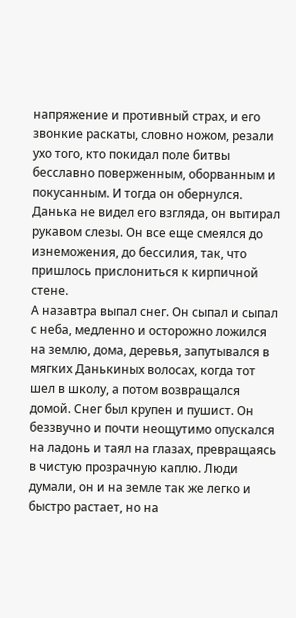напряжение и противный страх, и его звонкие раскаты, словно ножом, резали ухо того, кто покидал поле битвы бесславно поверженным, оборванным и покусанным. И тогда он обернулся.
Данька не видел его взгляда, он вытирал рукавом слезы. Он все еще смеялся до изнеможения, до бессилия, так, что пришлось прислониться к кирпичной стене.
А назавтра выпал снег. Он сыпал и сыпал с неба, медленно и осторожно ложился на землю, дома, деревья, запутывался в мягких Данькиных волосах, когда тот шел в школу, а потом возвращался домой. Снег был крупен и пушист. Он беззвучно и почти неощутимо опускался на ладонь и таял на глазах, превращаясь в чистую прозрачную каплю. Люди думали, он и на земле так же легко и быстро растает, но на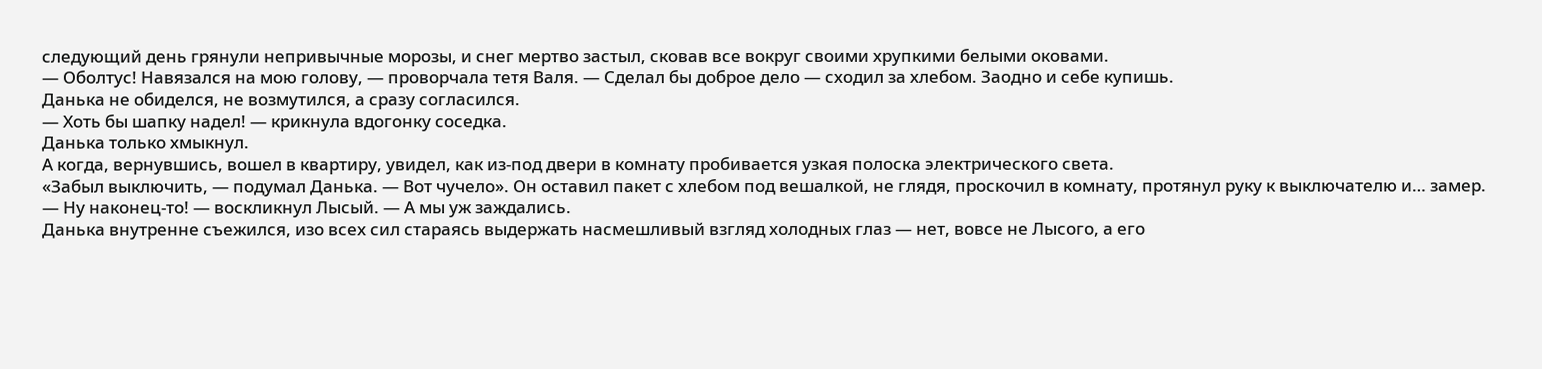следующий день грянули непривычные морозы, и снег мертво застыл, сковав все вокруг своими хрупкими белыми оковами.
— Оболтус! Навязался на мою голову, — проворчала тетя Валя. — Сделал бы доброе дело — сходил за хлебом. Заодно и себе купишь.
Данька не обиделся, не возмутился, а сразу согласился.
— Хоть бы шапку надел! — крикнула вдогонку соседка.
Данька только хмыкнул.
А когда, вернувшись, вошел в квартиру, увидел, как из-под двери в комнату пробивается узкая полоска электрического света.
«Забыл выключить, — подумал Данька. — Вот чучело». Он оставил пакет с хлебом под вешалкой, не глядя, проскочил в комнату, протянул руку к выключателю и… замер.
— Ну наконец-то! — воскликнул Лысый. — А мы уж заждались.
Данька внутренне съежился, изо всех сил стараясь выдержать насмешливый взгляд холодных глаз — нет, вовсе не Лысого, а его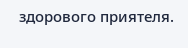здорового приятеля.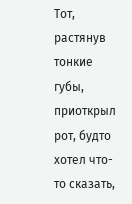Тот, растянув тонкие губы, приоткрыл рот, будто хотел что-то сказать,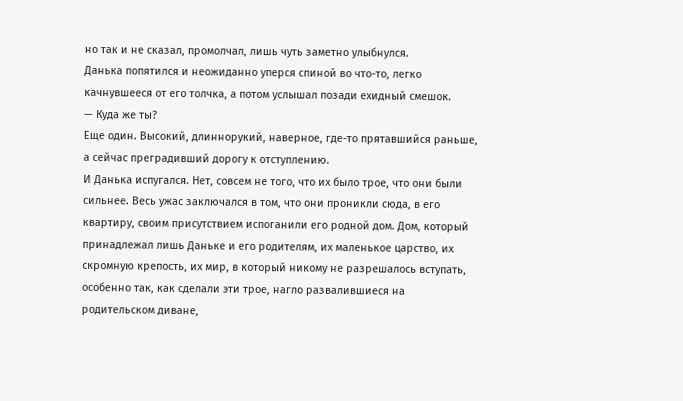но так и не сказал, промолчал, лишь чуть заметно улыбнулся.
Данька попятился и неожиданно уперся спиной во что-то, легко качнувшееся от его толчка, а потом услышал позади ехидный смешок.
— Куда же ты?
Еще один. Высокий, длиннорукий, наверное, где-то прятавшийся раньше, а сейчас преградивший дорогу к отступлению.
И Данька испугался. Нет, совсем не того, что их было трое, что они были сильнее. Весь ужас заключался в том, что они проникли сюда, в его квартиру, своим присутствием испоганили его родной дом. Дом, который принадлежал лишь Даньке и его родителям, их маленькое царство, их скромную крепость, их мир, в который никому не разрешалось вступать, особенно так, как сделали эти трое, нагло развалившиеся на родительском диване,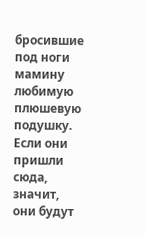бросившие под ноги мамину любимую плюшевую подушку. Если они пришли сюда, значит, они будут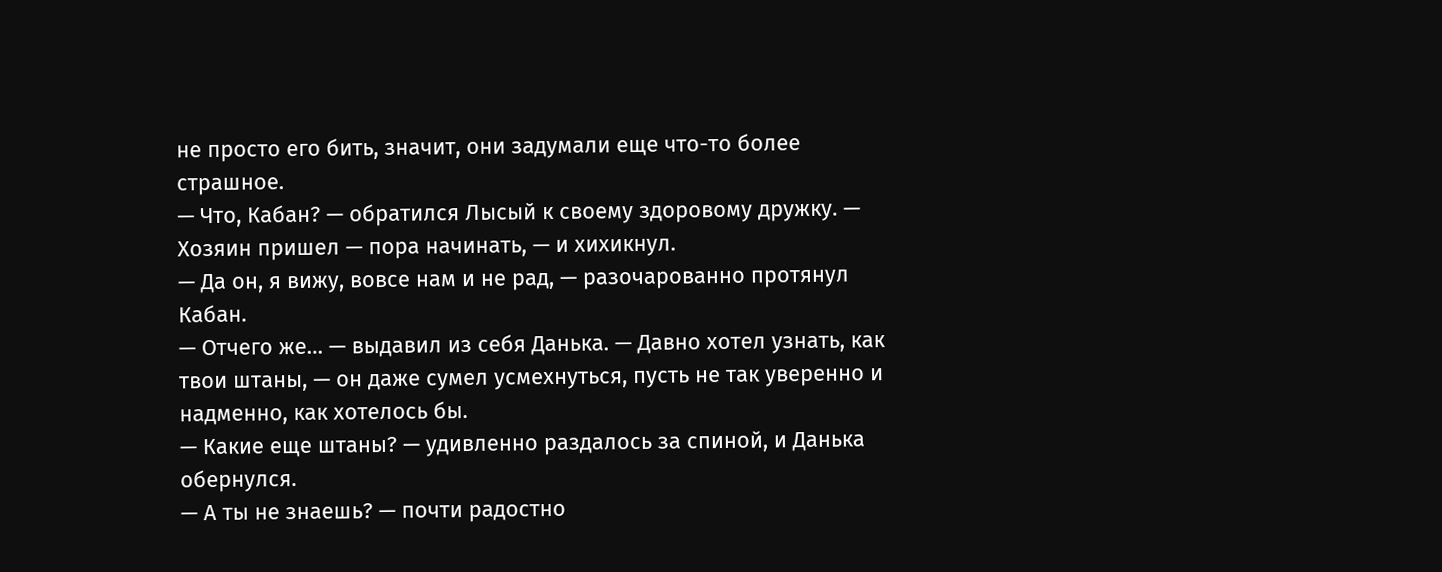не просто его бить, значит, они задумали еще что-то более страшное.
— Что, Кабан? — обратился Лысый к своему здоровому дружку. — Хозяин пришел — пора начинать, — и хихикнул.
— Да он, я вижу, вовсе нам и не рад, — разочарованно протянул Кабан.
— Отчего же… — выдавил из себя Данька. — Давно хотел узнать, как твои штаны, — он даже сумел усмехнуться, пусть не так уверенно и надменно, как хотелось бы.
— Какие еще штаны? — удивленно раздалось за спиной, и Данька обернулся.
— А ты не знаешь? — почти радостно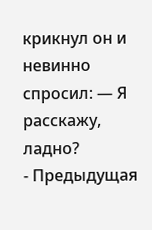крикнул он и невинно спросил: — Я расскажу, ладно?
- Предыдущая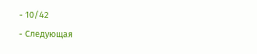- 10/42
- Следующая